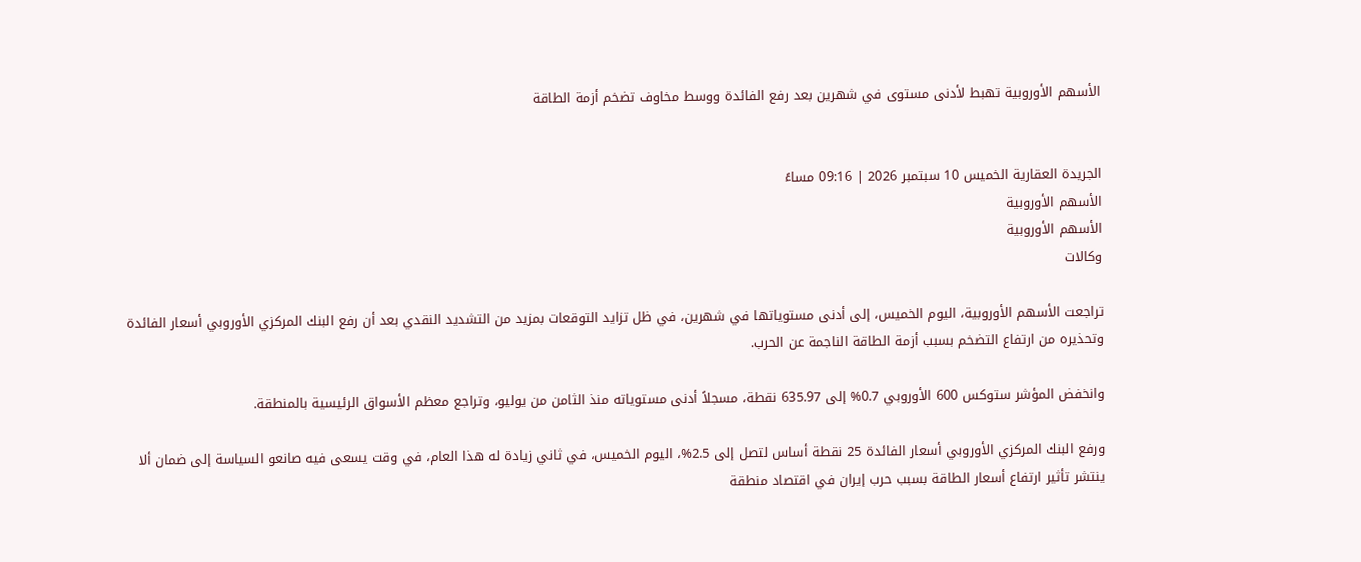الأسهم الأوروبية تهبط لأدنى مستوى في شهرين بعد رفع الفائدة ووسط مخاوف تضخم أزمة الطاقة


الجريدة العقارية الخميس 10 سبتمبر 2026 | 09:16 مساءً
الأسهم الأوروبية
الأسهم الأوروبية
وكالات

تراجعت الأسهم الأوروبية، اليوم الخميس، إلى أدنى مستوياتها في شهرين، في ظل تزايد التوقعات بمزيد من التشديد النقدي بعد أن رفع البنك المركزي الأوروبي أسعار الفائدة وتحذيره من ارتفاع التضخم بسبب أزمة الطاقة الناجمة عن الحرب.

وانخفض المؤشر ستوكس 600 الأوروبي 0.7% إلى 635.97 نقطة، مسجلاً أدنى مستوياته منذ الثامن من يوليو، وتراجع معظم الأسواق الرئيسية بالمنطقة.

ورفع البنك المركزي الأوروبي أسعار الفائدة 25 نقطة أساس لتصل إلى 2.5%، اليوم الخميس، في ثاني زيادة له هذا العام، في وقت يسعى فيه صانعو السياسة إلى ضمان ألا ينتشر تأثير ارتفاع أسعار الطاقة بسبب حرب إيران في اقتصاد منطقة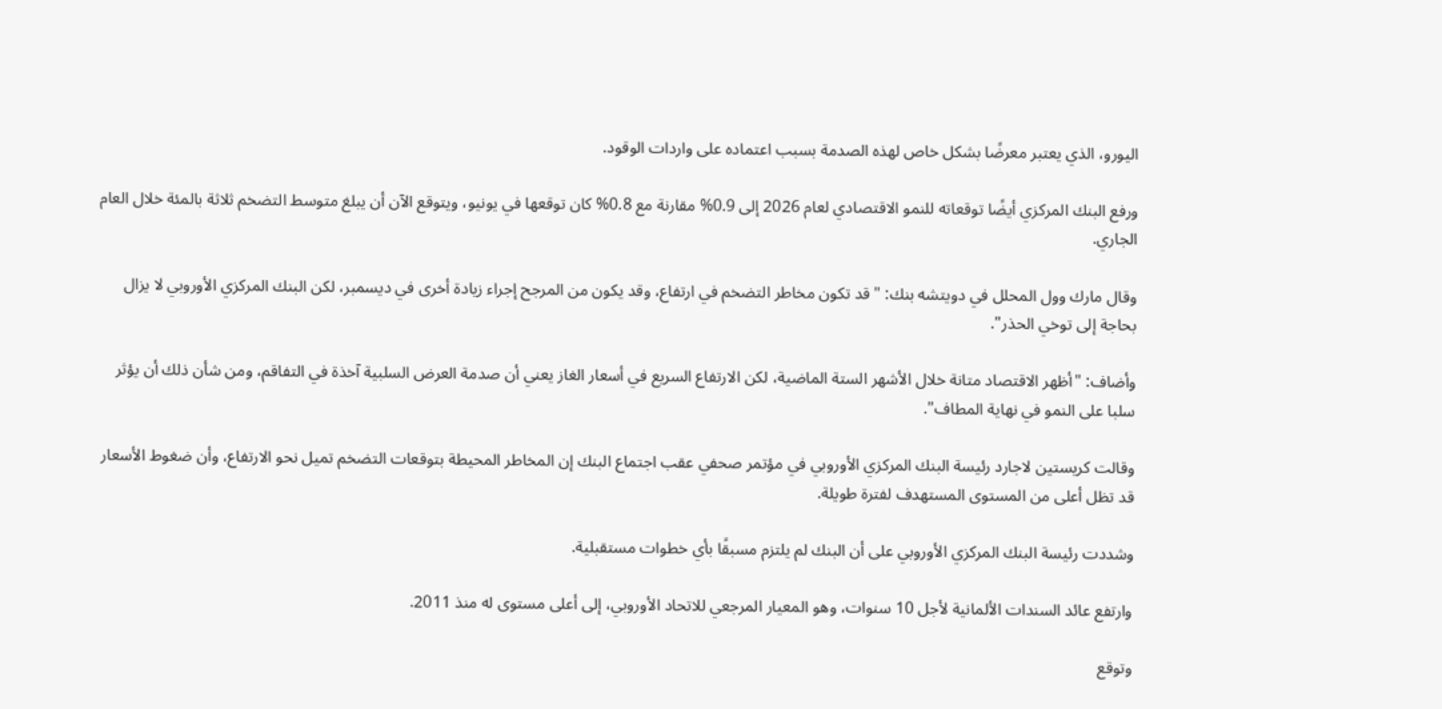اليورو، الذي يعتبر معرضًا بشكل خاص لهذه الصدمة بسبب اعتماده على واردات الوقود.

ورفع البنك المركزي أيضًا توقعاته للنمو الاقتصادي لعام 2026 إلى 0.9% مقارنة مع 0.8% كان توقعها في يونيو، ويتوقع الآن أن يبلغ متوسط التضخم ثلاثة بالمئة خلال العام الجاري.

وقال مارك وول المحلل في دويتشه بنك: "قد تكون مخاطر التضخم في ارتفاع، وقد يكون من المرجح إجراء زيادة أخرى في ديسمبر، لكن البنك المركزي الأوروبي لا يزال بحاجة إلى توخي الحذر".

وأضاف: "أظهر الاقتصاد متانة خلال الأشهر الستة الماضية، لكن الارتفاع السريع في أسعار الغاز يعني أن صدمة العرض السلبية آخذة في التفاقم، ومن شأن ذلك أن يؤثر سلبا على النمو في نهاية المطاف".

وقالت كريستين لاجارد رئيسة البنك المركزي الأوروبي في مؤتمر صحفي عقب اجتماع البنك إن المخاطر المحيطة بتوقعات التضخم تميل نحو الارتفاع، وأن ضغوط الأسعار قد تظل أعلى من المستوى المستهدف لفترة طويلة.

وشددت رئيسة البنك المركزي الأوروبي على أن البنك لم يلتزم مسبقًا بأي خطوات مستقبلية.

وارتفع عائد السندات الألمانية لأجل 10 سنوات، وهو المعيار المرجعي للاتحاد الأوروبي، إلى أعلى مستوى له منذ 2011.

وتوقع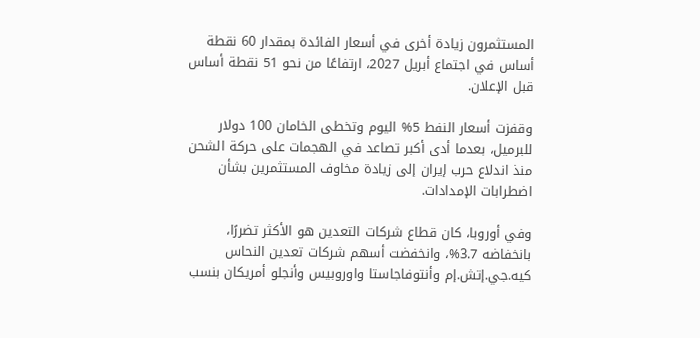المستثمرون زيادة أخرى في أسعار الفائدة بمقدار 60 نقطة أساس في اجتماع أبريل 2027، ارتفاعًا من نحو 51 نقطة أساس قبل الإعلان.

وقفزت أسعار النفط 5% اليوم وتخطى الخامان 100 دولار للبرميل، بعدما أدى أكبر تصاعد في الهجمات على حركة الشحن منذ اندلاع حرب إيران إلى زيادة مخاوف المستثمرين بشأن اضطرابات الإمدادات.

وفي أوروبا، كان قطاع شركات التعدين هو الأكثر تضررًا، بانخفاضه 3.7%، وانخفضت أسهم شركات تعدين النحاس كيه.جي.إتش.إم وأنتوفاجاستا واوروبيس وأنجلو أمريكان بنسب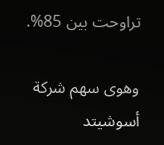تراوحت بين 85%.

وهوى سهم شركة أسوشيتد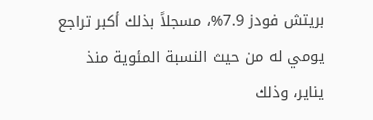بريتش فودز 7.9%، مسجلاً بذلك أكبر تراجع يومي له من حيث النسبة المئوية منذ يناير، وذلك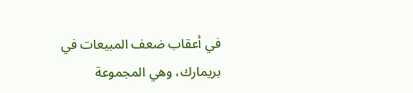في أعقاب ضعف المبيعات في بريمارك، وهي المجموعة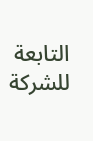التابعة للشركة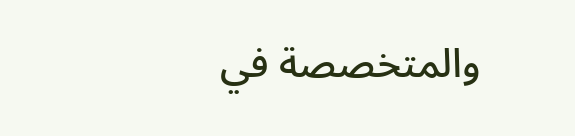والمتخصصة في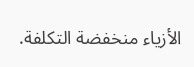الأزياء منخفضة التكلفة.